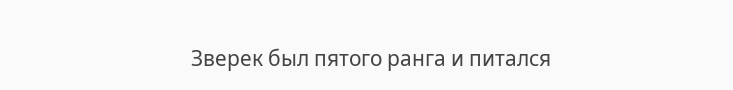Зверек был пятого ранга и питался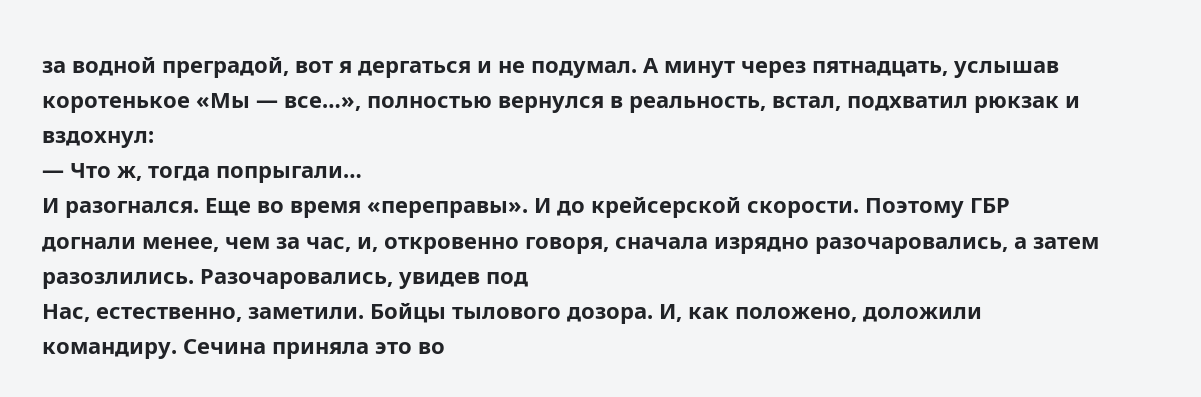за водной преградой, вот я дергаться и не подумал. А минут через пятнадцать, услышав коротенькое «Мы — все…», полностью вернулся в реальность, встал, подхватил рюкзак и вздохнул:
— Что ж, тогда попрыгали…
И разогнался. Еще во время «переправы». И до крейсерской скорости. Поэтому ГБР догнали менее, чем за час, и, откровенно говоря, сначала изрядно разочаровались, а затем разозлились. Разочаровались, увидев под
Нас, естественно, заметили. Бойцы тылового дозора. И, как положено, доложили командиру. Сечина приняла это во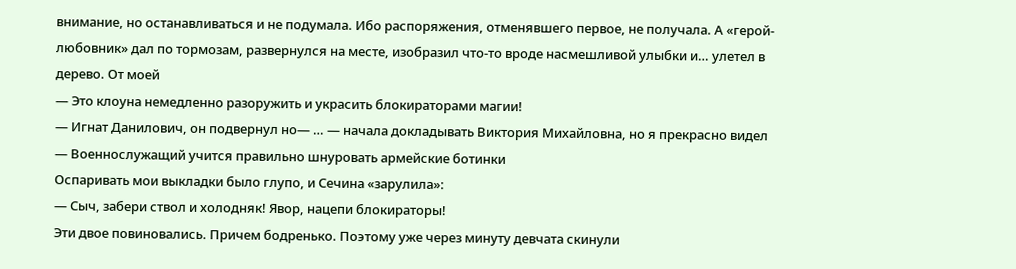внимание, но останавливаться и не подумала. Ибо распоряжения, отменявшего первое, не получала. А «герой-любовник» дал по тормозам, развернулся на месте, изобразил что-то вроде насмешливой улыбки и… улетел в дерево. От моей
— Это клоуна немедленно разоружить и украсить блокираторами магии!
— Игнат Данилович, он подвернул но— … — начала докладывать Виктория Михайловна, но я прекрасно видел
— Военнослужащий учится правильно шнуровать армейские ботинки
Оспаривать мои выкладки было глупо, и Сечина «зарулила»:
— Сыч, забери ствол и холодняк! Явор, нацепи блокираторы!
Эти двое повиновались. Причем бодренько. Поэтому уже через минуту девчата скинули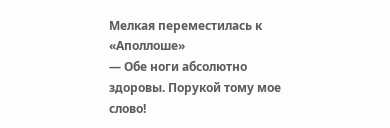Мелкая переместилась к «Аполлоше»
— Обе ноги абсолютно здоровы. Порукой тому мое слово!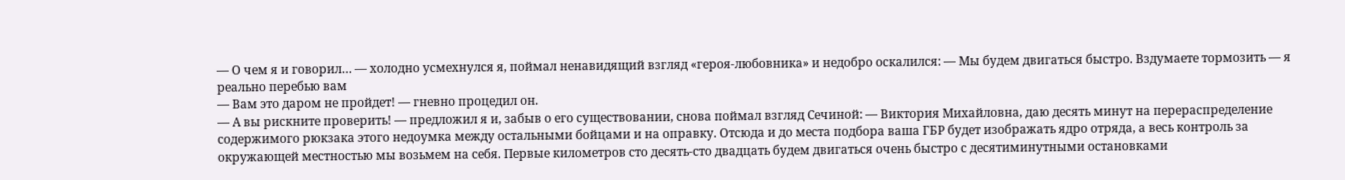— О чем я и говорил… — холодно усмехнулся я, поймал ненавидящий взгляд «героя-любовника» и недобро оскалился: — Мы будем двигаться быстро. Вздумаете тормозить — я реально перебью вам
— Вам это даром не пройдет! — гневно процедил он.
— А вы рискните проверить! — предложил я и, забыв о его существовании, снова поймал взгляд Сечиной: — Виктория Михайловна, даю десять минут на перераспределение содержимого рюкзака этого недоумка между остальными бойцами и на оправку. Отсюда и до места подбора ваша ГБР будет изображать ядро отряда, а весь контроль за окружающей местностью мы возьмем на себя. Первые километров сто десять-сто двадцать будем двигаться очень быстро с десятиминутными остановками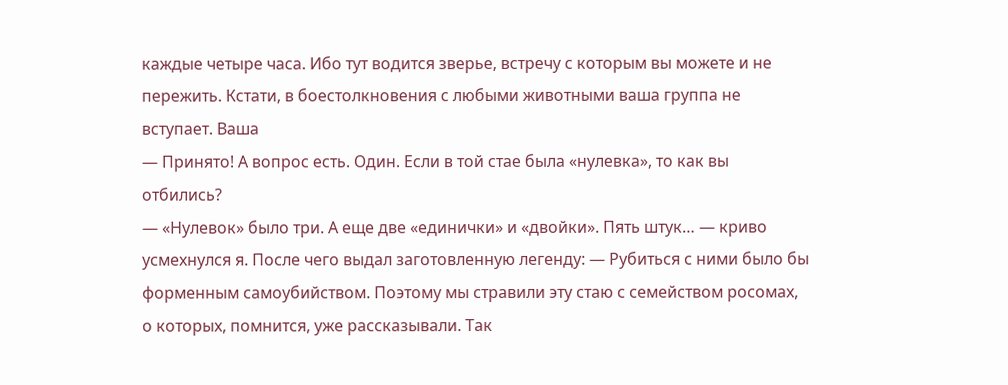каждые четыре часа. Ибо тут водится зверье, встречу с которым вы можете и не пережить. Кстати, в боестолкновения с любыми животными ваша группа не вступает. Ваша
— Принято! А вопрос есть. Один. Если в той стае была «нулевка», то как вы отбились?
— «Нулевок» было три. А еще две «единички» и «двойки». Пять штук… — криво усмехнулся я. После чего выдал заготовленную легенду: — Рубиться с ними было бы форменным самоубийством. Поэтому мы стравили эту стаю с семейством росомах, о которых, помнится, уже рассказывали. Так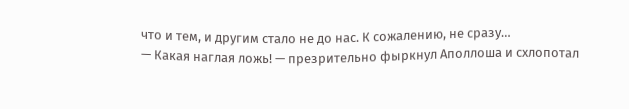что и тем, и другим стало не до нас. К сожалению, не сразу…
— Какая наглая ложь! — презрительно фыркнул Аполлоша и схлопотал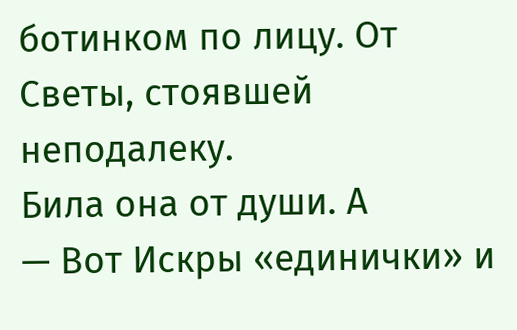ботинком по лицу. От Светы, стоявшей неподалеку.
Била она от души. А
— Вот Искры «единички» и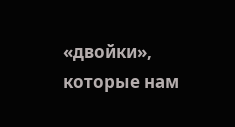«двойки», которые нам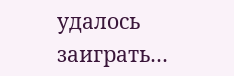удалось заиграть…